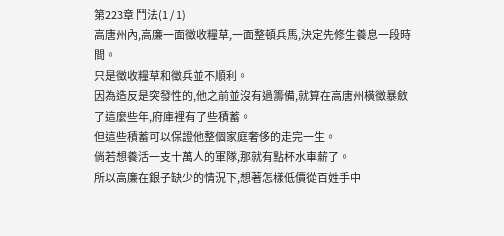第223章 鬥法(1 / 1)
高唐州內,高廉一面徵收糧草,一面整頓兵馬,決定先修生養息一段時間。
只是徵收糧草和徵兵並不順利。
因為造反是突發性的,他之前並沒有過籌備,就算在高唐州橫徵暴斂了這麼些年,府庫裡有了些積蓄。
但這些積蓄可以保證他整個家庭奢侈的走完一生。
倘若想養活一支十萬人的軍隊,那就有點杯水車薪了。
所以高廉在銀子缺少的情況下,想著怎樣低價從百姓手中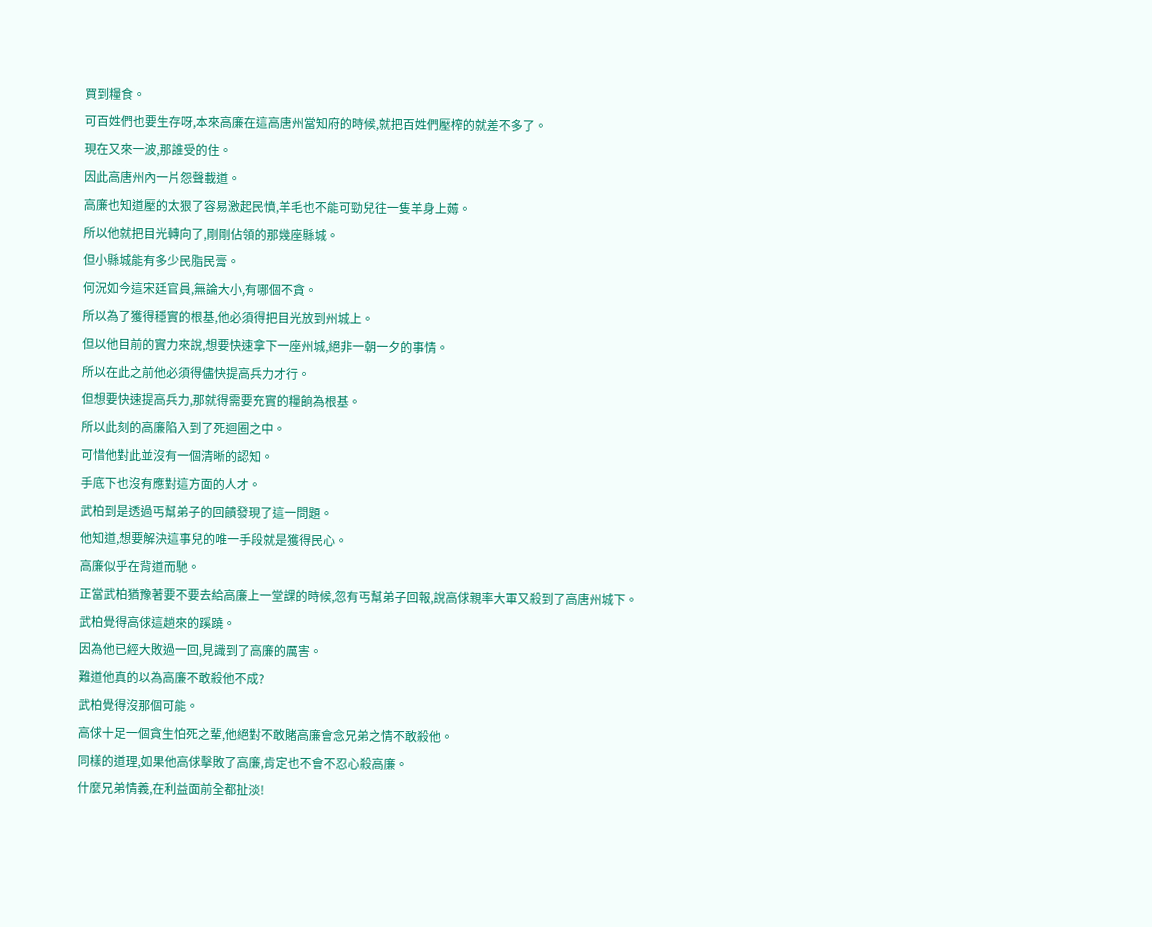買到糧食。
可百姓們也要生存呀,本來高廉在這高唐州當知府的時候,就把百姓們壓榨的就差不多了。
現在又來一波,那誰受的住。
因此高唐州內一片怨聲載道。
高廉也知道壓的太狠了容易激起民憤,羊毛也不能可勁兒往一隻羊身上薅。
所以他就把目光轉向了,剛剛佔領的那幾座縣城。
但小縣城能有多少民脂民膏。
何況如今這宋廷官員,無論大小,有哪個不貪。
所以為了獲得穩實的根基,他必須得把目光放到州城上。
但以他目前的實力來說,想要快速拿下一座州城,絕非一朝一夕的事情。
所以在此之前他必須得儘快提高兵力才行。
但想要快速提高兵力,那就得需要充實的糧餉為根基。
所以此刻的高廉陷入到了死迴圈之中。
可惜他對此並沒有一個清晰的認知。
手底下也沒有應對這方面的人才。
武柏到是透過丐幫弟子的回饋發現了這一問題。
他知道,想要解決這事兒的唯一手段就是獲得民心。
高廉似乎在背道而馳。
正當武柏猶豫著要不要去給高廉上一堂課的時候,忽有丐幫弟子回報,說高俅親率大軍又殺到了高唐州城下。
武柏覺得高俅這趟來的蹊蹺。
因為他已經大敗過一回,見識到了高廉的厲害。
難道他真的以為高廉不敢殺他不成?
武柏覺得沒那個可能。
高俅十足一個貪生怕死之輩,他絕對不敢賭高廉會念兄弟之情不敢殺他。
同樣的道理,如果他高俅擊敗了高廉,肯定也不會不忍心殺高廉。
什麼兄弟情義,在利益面前全都扯淡!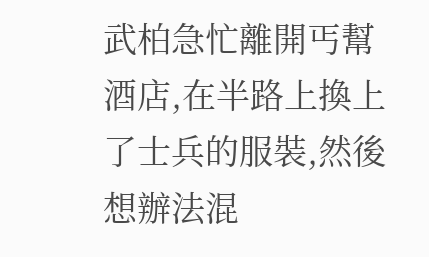武柏急忙離開丐幫酒店,在半路上換上了士兵的服裝,然後想辦法混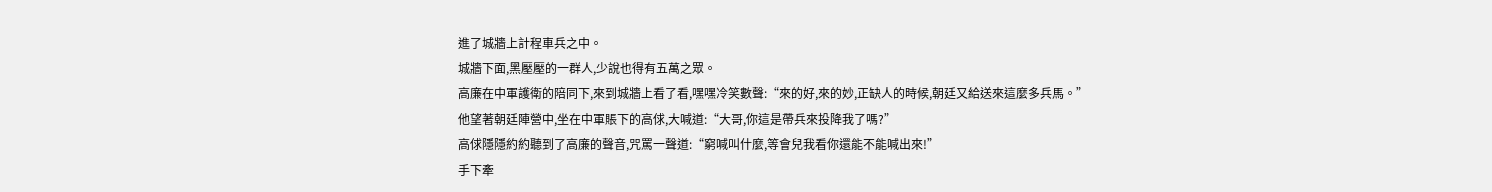進了城牆上計程車兵之中。
城牆下面,黑壓壓的一群人,少說也得有五萬之眾。
高廉在中軍護衛的陪同下,來到城牆上看了看,嘿嘿冷笑數聲:“來的好,來的妙,正缺人的時候,朝廷又給送來這麼多兵馬。”
他望著朝廷陣營中,坐在中軍賬下的高俅,大喊道:“大哥,你這是帶兵來投降我了嗎?”
高俅隱隱約約聽到了高廉的聲音,咒罵一聲道:“窮喊叫什麼,等會兒我看你還能不能喊出來!”
手下牽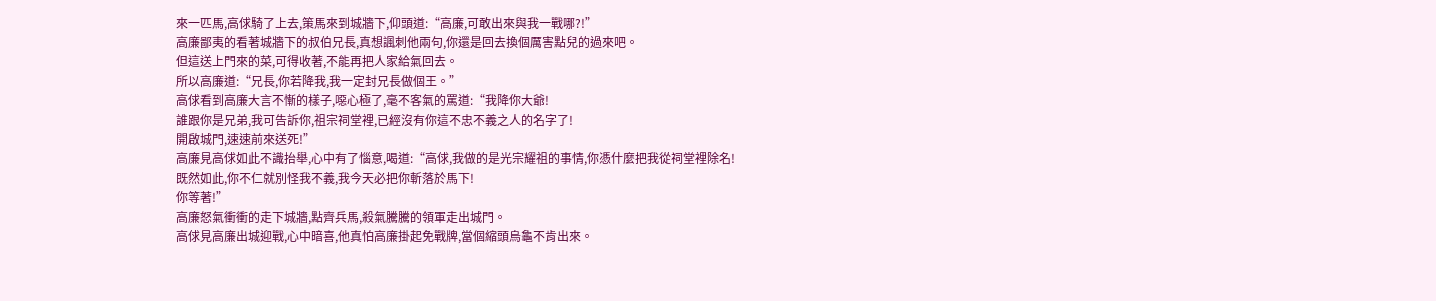來一匹馬,高俅騎了上去,策馬來到城牆下,仰頭道:“高廉,可敢出來與我一戰哪?!”
高廉鄙夷的看著城牆下的叔伯兄長,真想諷刺他兩句,你還是回去換個厲害點兒的過來吧。
但這送上門來的菜,可得收著,不能再把人家給氣回去。
所以高廉道:“兄長,你若降我,我一定封兄長做個王。”
高俅看到高廉大言不慚的樣子,噁心極了,毫不客氣的罵道:“我降你大爺!
誰跟你是兄弟,我可告訴你,祖宗祠堂裡,已經沒有你這不忠不義之人的名字了!
開啟城門,速速前來送死!”
高廉見高俅如此不識抬舉,心中有了惱意,喝道:“高俅,我做的是光宗耀祖的事情,你憑什麼把我從祠堂裡除名!
既然如此,你不仁就別怪我不義,我今天必把你斬落於馬下!
你等著!”
高廉怒氣衝衝的走下城牆,點齊兵馬,殺氣騰騰的領軍走出城門。
高俅見高廉出城迎戰,心中暗喜,他真怕高廉掛起免戰牌,當個縮頭烏龜不肯出來。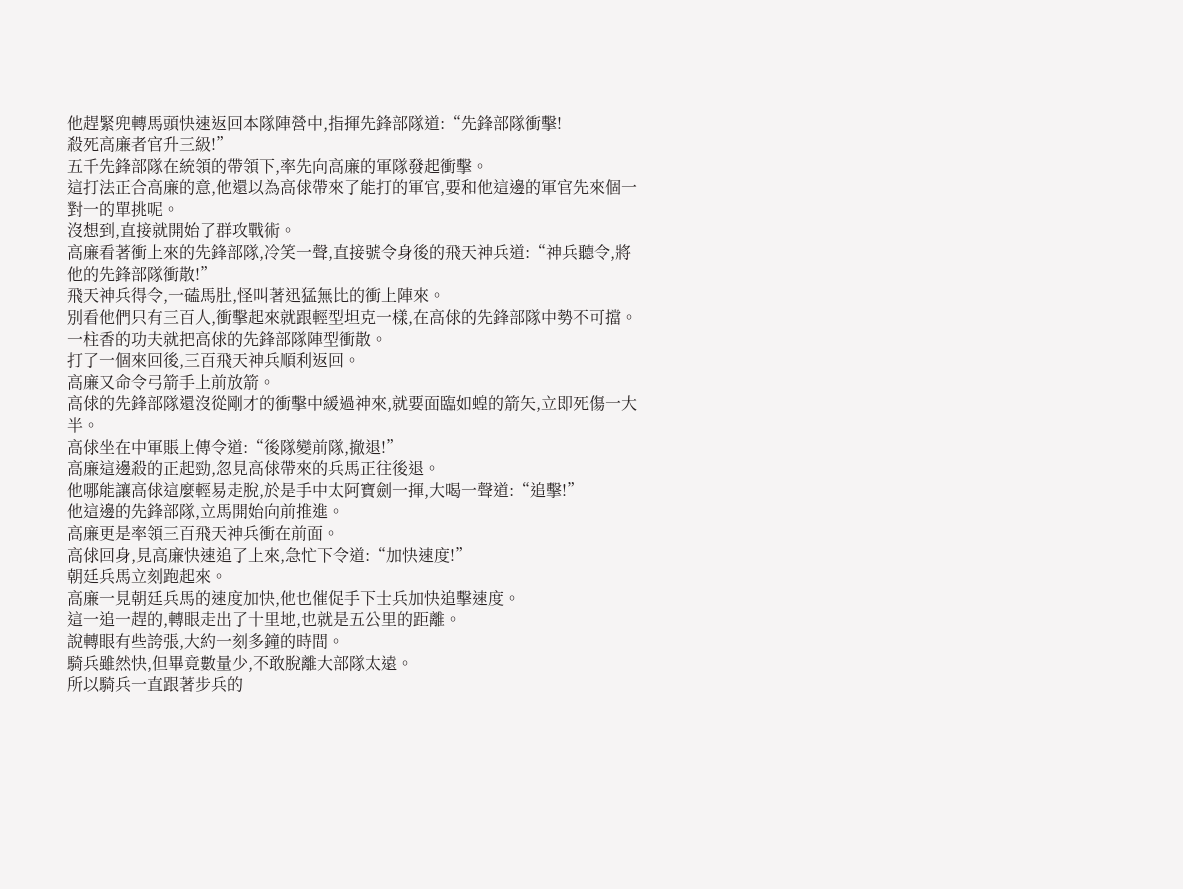他趕緊兜轉馬頭快速返回本隊陣營中,指揮先鋒部隊道:“先鋒部隊衝擊!
殺死高廉者官升三級!”
五千先鋒部隊在統領的帶領下,率先向高廉的軍隊發起衝擊。
這打法正合高廉的意,他還以為高俅帶來了能打的軍官,要和他這邊的軍官先來個一對一的單挑呢。
沒想到,直接就開始了群攻戰術。
高廉看著衝上來的先鋒部隊,冷笑一聲,直接號令身後的飛天神兵道:“神兵聽令,將他的先鋒部隊衝散!”
飛天神兵得令,一磕馬肚,怪叫著迅猛無比的衝上陣來。
別看他們只有三百人,衝擊起來就跟輕型坦克一樣,在高俅的先鋒部隊中勢不可擋。
一柱香的功夫就把高俅的先鋒部隊陣型衝散。
打了一個來回後,三百飛天神兵順利返回。
高廉又命令弓箭手上前放箭。
高俅的先鋒部隊還沒從剛才的衝擊中緩過神來,就要面臨如蝗的箭矢,立即死傷一大半。
高俅坐在中軍賬上傳令道:“後隊變前隊,撤退!”
高廉這邊殺的正起勁,忽見高俅帶來的兵馬正往後退。
他哪能讓高俅這麼輕易走脫,於是手中太阿寶劍一揮,大喝一聲道:“追擊!”
他這邊的先鋒部隊,立馬開始向前推進。
高廉更是率領三百飛天神兵衝在前面。
高俅回身,見高廉快速追了上來,急忙下令道:“加快速度!”
朝廷兵馬立刻跑起來。
高廉一見朝廷兵馬的速度加快,他也催促手下士兵加快追擊速度。
這一追一趕的,轉眼走出了十里地,也就是五公里的距離。
說轉眼有些誇張,大約一刻多鐘的時間。
騎兵雖然快,但畢竟數量少,不敢脫離大部隊太遠。
所以騎兵一直跟著步兵的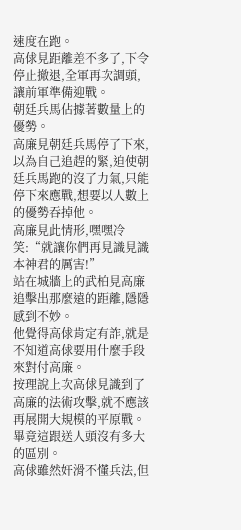速度在跑。
高俅見距離差不多了,下令停止撤退,全軍再次調頭,讓前軍準備迎戰。
朝廷兵馬佔據著數量上的優勢。
高廉見朝廷兵馬停了下來,以為自己追趕的緊,迫使朝廷兵馬跑的沒了力氣,只能停下來應戰,想要以人數上的優勢吞掉他。
高廉見此情形,嘿嘿冷笑:“就讓你們再見識見識本神君的厲害!”
站在城牆上的武柏見高廉追擊出那麼遠的距離,隱隱感到不妙。
他覺得高俅肯定有詐,就是不知道高俅要用什麼手段來對付高廉。
按理說上次高俅見識到了高廉的法術攻擊,就不應該再展開大規模的平原戰。
畢竟這跟送人頭沒有多大的區別。
高俅雖然奸滑不懂兵法,但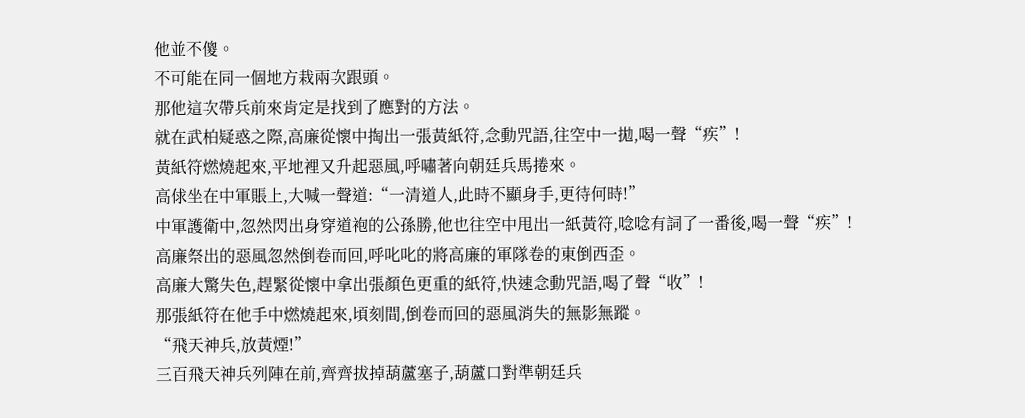他並不傻。
不可能在同一個地方栽兩次跟頭。
那他這次帶兵前來肯定是找到了應對的方法。
就在武柏疑惑之際,高廉從懷中掏出一張黃紙符,念動咒語,往空中一拋,喝一聲“疾”!
黃紙符燃燒起來,平地裡又升起惡風,呼嘯著向朝廷兵馬捲來。
高俅坐在中軍賬上,大喊一聲道:“一清道人,此時不顯身手,更待何時!”
中軍護衛中,忽然閃出身穿道袍的公孫勝,他也往空中甩出一紙黃符,唸唸有詞了一番後,喝一聲“疾”!
高廉祭出的惡風忽然倒卷而回,呼叱叱的將高廉的軍隊卷的東倒西歪。
高廉大驚失色,趕緊從懷中拿出張顏色更重的紙符,快速念動咒語,喝了聲“收”!
那張紙符在他手中燃燒起來,頃刻間,倒卷而回的惡風消失的無影無蹤。
“飛天神兵,放黃煙!”
三百飛天神兵列陣在前,齊齊拔掉葫蘆塞子,葫蘆口對準朝廷兵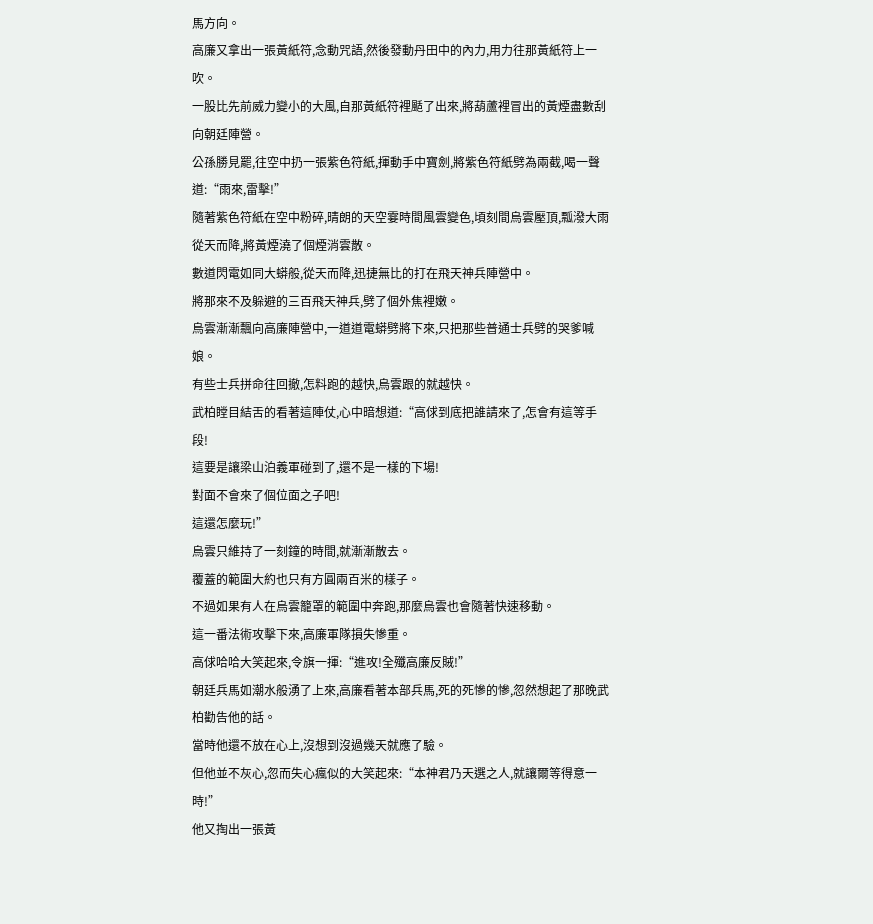馬方向。
高廉又拿出一張黃紙符,念動咒語,然後發動丹田中的內力,用力往那黃紙符上一吹。
一股比先前威力變小的大風,自那黃紙符裡颳了出來,將葫蘆裡冒出的黃煙盡數刮向朝廷陣營。
公孫勝見罷,往空中扔一張紫色符紙,揮動手中寶劍,將紫色符紙劈為兩截,喝一聲道:“雨來,雷擊!”
隨著紫色符紙在空中粉碎,晴朗的天空霎時間風雲變色,頃刻間烏雲壓頂,瓢潑大雨從天而降,將黃煙澆了個煙消雲散。
數道閃電如同大蟒般,從天而降,迅捷無比的打在飛天神兵陣營中。
將那來不及躲避的三百飛天神兵,劈了個外焦裡嫩。
烏雲漸漸飄向高廉陣營中,一道道電蟒劈將下來,只把那些普通士兵劈的哭爹喊娘。
有些士兵拼命往回撤,怎料跑的越快,烏雲跟的就越快。
武柏瞠目結舌的看著這陣仗,心中暗想道:“高俅到底把誰請來了,怎會有這等手段!
這要是讓梁山泊義軍碰到了,還不是一樣的下場!
對面不會來了個位面之子吧!
這還怎麼玩!”
烏雲只維持了一刻鐘的時間,就漸漸散去。
覆蓋的範圍大約也只有方圓兩百米的樣子。
不過如果有人在烏雲籠罩的範圍中奔跑,那麼烏雲也會隨著快速移動。
這一番法術攻擊下來,高廉軍隊損失慘重。
高俅哈哈大笑起來,令旗一揮:“進攻!全殲高廉反賊!”
朝廷兵馬如潮水般湧了上來,高廉看著本部兵馬,死的死慘的慘,忽然想起了那晚武柏勸告他的話。
當時他還不放在心上,沒想到沒過幾天就應了驗。
但他並不灰心,忽而失心瘋似的大笑起來:“本神君乃天選之人,就讓爾等得意一時!”
他又掏出一張黃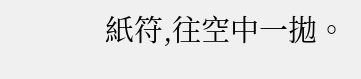紙符,往空中一拋。